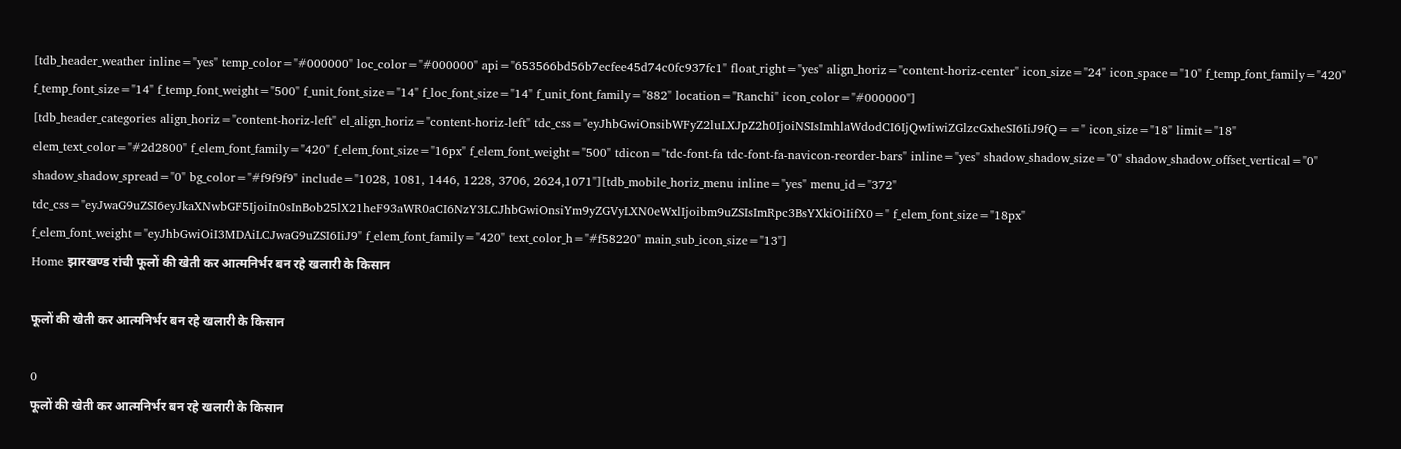[tdb_header_weather inline="yes" temp_color="#000000" loc_color="#000000" api="653566bd56b7ecfee45d74c0fc937fc1" float_right="yes" align_horiz="content-horiz-center" icon_size="24" icon_space="10" f_temp_font_family="420" f_temp_font_size="14" f_temp_font_weight="500" f_unit_font_size="14" f_loc_font_size="14" f_unit_font_family="882" location="Ranchi" icon_color="#000000"]
[tdb_header_categories align_horiz="content-horiz-left" el_align_horiz="content-horiz-left" tdc_css="eyJhbGwiOnsibWFyZ2luLXJpZ2h0IjoiNSIsImhlaWdodCI6IjQwIiwiZGlzcGxheSI6IiJ9fQ==" icon_size="18" limit="18" elem_text_color="#2d2800" f_elem_font_family="420" f_elem_font_size="16px" f_elem_font_weight="500" tdicon="tdc-font-fa tdc-font-fa-navicon-reorder-bars" inline="yes" shadow_shadow_size="0" shadow_shadow_offset_vertical="0" shadow_shadow_spread="0" bg_color="#f9f9f9" include="1028, 1081, 1446, 1228, 3706, 2624,1071"][tdb_mobile_horiz_menu inline="yes" menu_id="372" tdc_css="eyJwaG9uZSI6eyJkaXNwbGF5IjoiIn0sInBob25lX21heF93aWR0aCI6NzY3LCJhbGwiOnsiYm9yZGVyLXN0eWxlIjoibm9uZSIsImRpc3BsYXkiOiIifX0=" f_elem_font_size="18px" f_elem_font_weight="eyJhbGwiOiI3MDAiLCJwaG9uZSI6IiJ9" f_elem_font_family="420" text_color_h="#f58220" main_sub_icon_size="13"]
Home झारखण्ड रांची फूलों की खेती कर आत्मनिर्भर बन रहे खलारी के किसान

फूलों की खेती कर आत्मनिर्भर बन रहे खलारी के किसान

0
फूलों की खेती कर आत्मनिर्भर बन रहे खलारी के किसान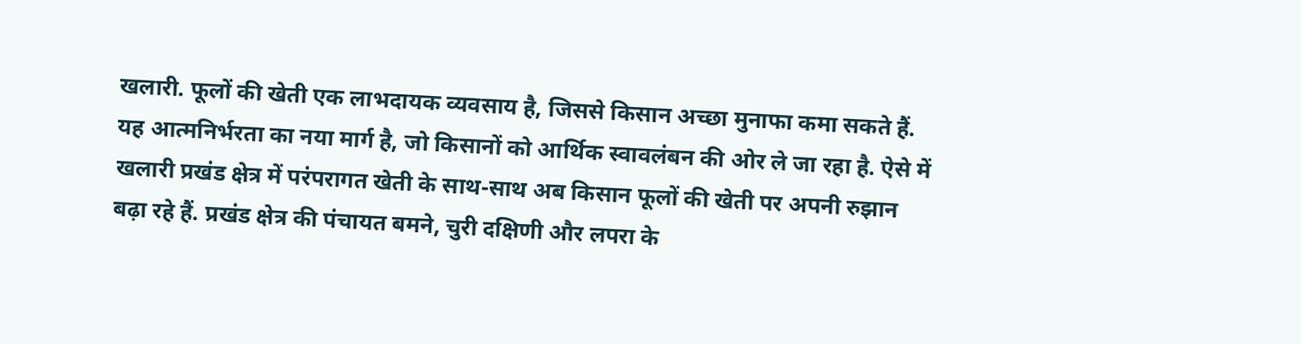खलारी. फूलों की खेती एक लाभदायक व्यवसाय है, जिससे किसान अच्छा मुनाफा कमा सकते हैं. यह आत्मनिर्भरता का नया मार्ग है, जो किसानों को आर्थिक स्वावलंबन की ओर ले जा रहा है. ऐसे में खलारी प्रखंड क्षेत्र में परंपरागत खेती के साथ-साथ अब किसान फूलों की खेती पर अपनी रुझान बढ़ा रहे हैं. प्रखंड क्षेत्र की पंचायत बमने, चुरी दक्षिणी और लपरा के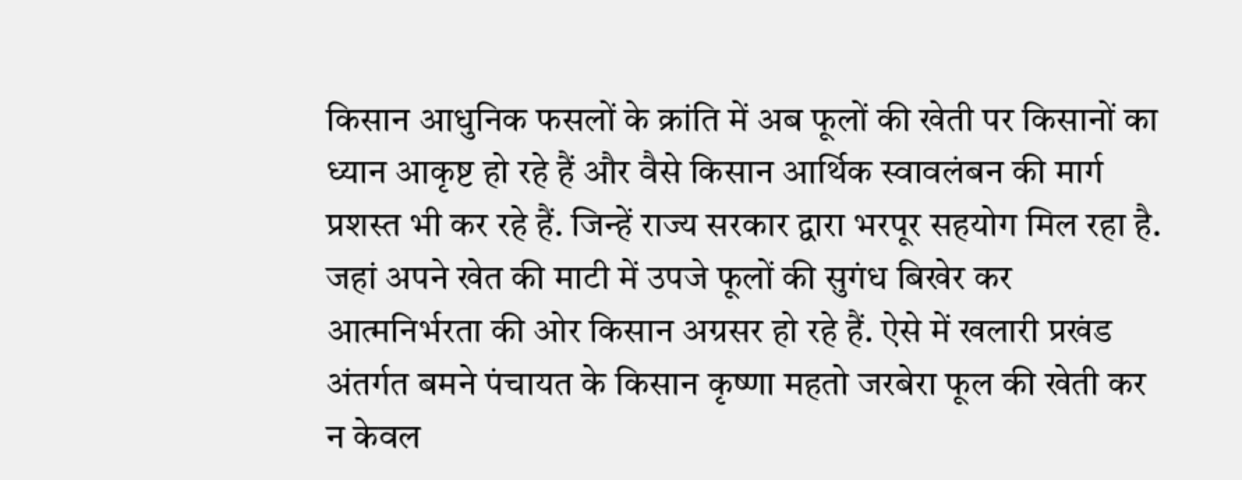किसान आधुनिक फसलों के क्रांति में अब फूलों की खेती पर किसानों का ध्यान आकृष्ट हो रहे हैं और वैसे किसान आर्थिक स्वावलंबन की मार्ग प्रशस्त भी कर रहे हैं. जिन्हें राज्य सरकार द्वारा भरपूर सहयोग मिल रहा है. जहां अपने खेत की माटी में उपजे फूलों की सुगंध बिखेर कर आत्मनिर्भरता की ओर किसान अग्रसर हो रहे हैं. ऐसे में खलारी प्रखंड अंतर्गत बमने पंचायत के किसान कृष्णा महतो जरबेरा फूल की खेती कर न केवल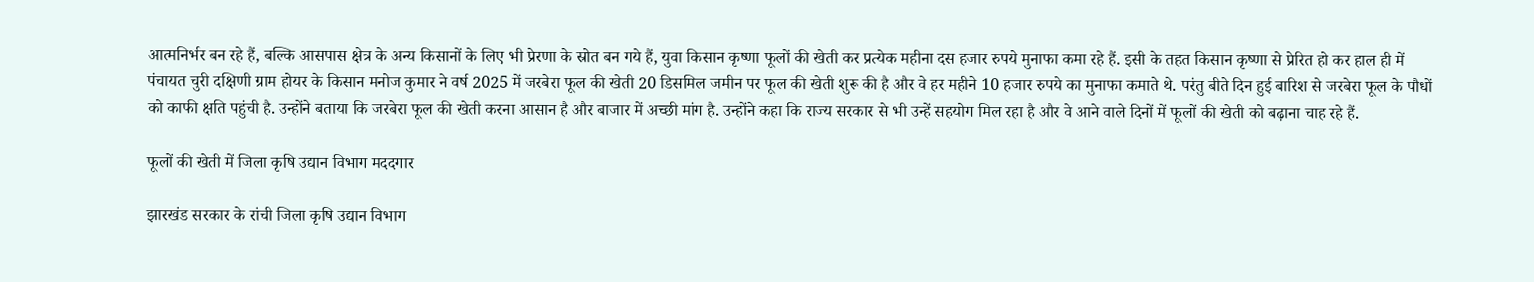आत्मनिर्भर बन रहे हैं, बल्कि आसपास क्षेत्र के अन्य किसानों के लिए भी प्रेरणा के स्रोत बन गये हैं, युवा किसान कृष्णा फूलों की खेती कर प्रत्येक महीना दस हजार रुपये मुनाफा कमा रहे हैं. इसी के तहत किसान कृष्णा से प्रेरित हो कर हाल ही में पंचायत चुरी दक्षिणी ग्राम होयर के किसान मनोज कुमार ने वर्ष 2025 में जरबेरा फूल की खेती 20 डिसमिल जमीन पर फूल की खेती शुरू की है और वे हर महीने 10 हजार रुपये का मुनाफा कमाते थे. परंतु बीते दिन हुई बारिश से जरबेरा फूल के पौधों को काफी क्षति पहुंची है. उन्होंने बताया कि जरबेरा फूल की खेती करना आसान है और बाजार में अच्छी मांग है. उन्होंने कहा कि राज्य सरकार से भी उन्हें सहयोग मिल रहा है और वे आने वाले दिनों में फूलों की खेती को बढ़ाना चाह रहे हैं.

फूलों की खेती में जिला कृषि उद्यान विभाग मददगार

झारखंड सरकार के रांची जिला कृषि उद्यान विभाग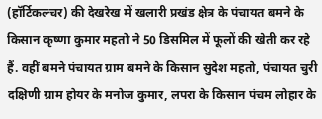(हॉर्टिकल्चर) की देखरेख में खलारी प्रखंड क्षेत्र के पंचायत बमने के किसान कृष्णा कुमार महतो ने 50 डिसमिल में फूलों की खेती कर रहे हैं. वहीं बमने पंचायत ग्राम बमने के किसान सुदेश महतो, पंचायत चुरी दक्षिणी ग्राम होयर के मनोज कुमार, लपरा के किसान पंचम लोहार के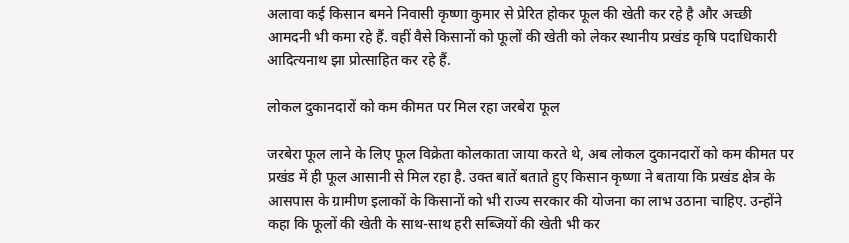अलावा कई किसान बमने निवासी कृष्णा कुमार से प्रेरित होकर फूल की खेती कर रहे है और अच्छी आमदनी भी कमा रहे हैं. वहीं वैसे किसानों को फूलों की खेती को लेकर स्थानीय प्रखंड कृषि पदाधिकारी आदित्यनाथ झा प्रोत्साहित कर रहे हैं.

लोकल दुकानदारों को कम कीमत पर मिल रहा जरबेरा फूल

जरबेरा फूल लाने के लिए फूल विक्रेता कोलकाता जाया करते थे, अब लोकल दुकानदारों को कम कीमत पर प्रखंड में ही फूल आसानी से मिल रहा है. उक्त बातें बताते हुए किसान कृष्णा ने बताया कि प्रखंड क्षेत्र के आसपास के ग्रामीण इलाकों के किसानों को भी राज्य सरकार की योजना का लाभ उठाना चाहिए. उन्होंने कहा कि फूलों की खेती के साथ-साथ हरी सब्जियों की खेती भी कर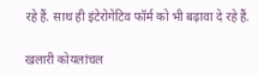रहे हैं. साथ ही इंटेरोगेटिव फॉर्म को भी बढ़ावा दे रहे हैं.

खलारी कोयलांचल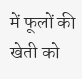में फूलों की खेती को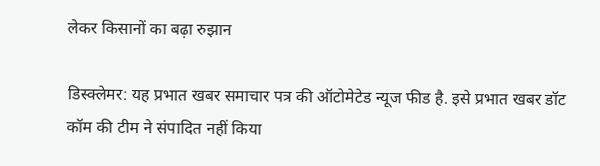लेकर किसानों का बढ़ा रुझान

डिस्क्लेमर: यह प्रभात खबर समाचार पत्र की ऑटोमेटेड न्यूज फीड है. इसे प्रभात खबर डॉट कॉम की टीम ने संपादित नहीं किया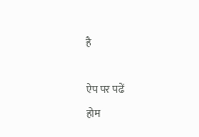है

ऐप पर पढें
होम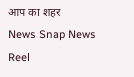आप का शहर
News Snap News Reel